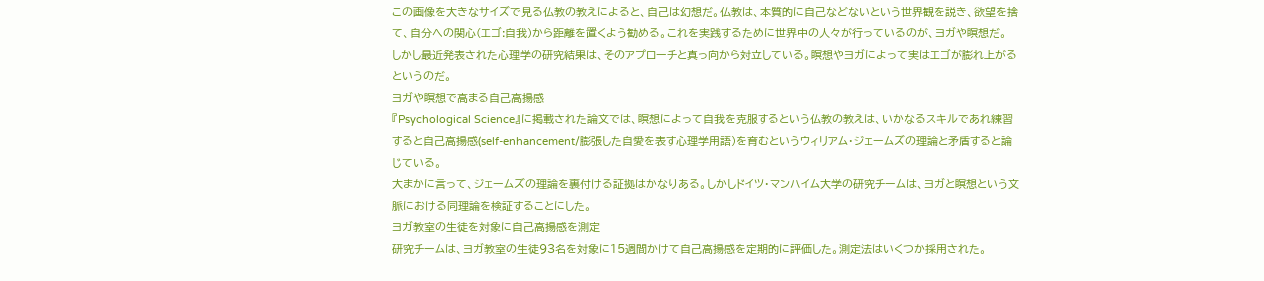この画像を大きなサイズで見る仏教の教えによると、自己は幻想だ。仏教は、本質的に自己などないという世界観を説き、欲望を捨て、自分への関心(エゴ:自我)から距離を置くよう勧める。これを実践するために世界中の人々が行っているのが、ヨガや瞑想だ。
しかし最近発表された心理学の研究結果は、そのアプローチと真っ向から対立している。瞑想やヨガによって実はエゴが膨れ上がるというのだ。
ヨガや瞑想で高まる自己高揚感
『Psychological Science』に掲載された論文では、瞑想によって自我を克服するという仏教の教えは、いかなるスキルであれ練習すると自己高揚感(self-enhancement/膨張した自愛を表す心理学用語)を育むというウィリアム・ジェームズの理論と矛盾すると論じている。
大まかに言って、ジェームズの理論を裏付ける証拠はかなりある。しかしドイツ・マンハイム大学の研究チームは、ヨガと瞑想という文脈における同理論を検証することにした。
ヨガ教室の生徒を対象に自己高揚感を測定
研究チームは、ヨガ教室の生徒93名を対象に15週間かけて自己高揚感を定期的に評価した。測定法はいくつか採用された。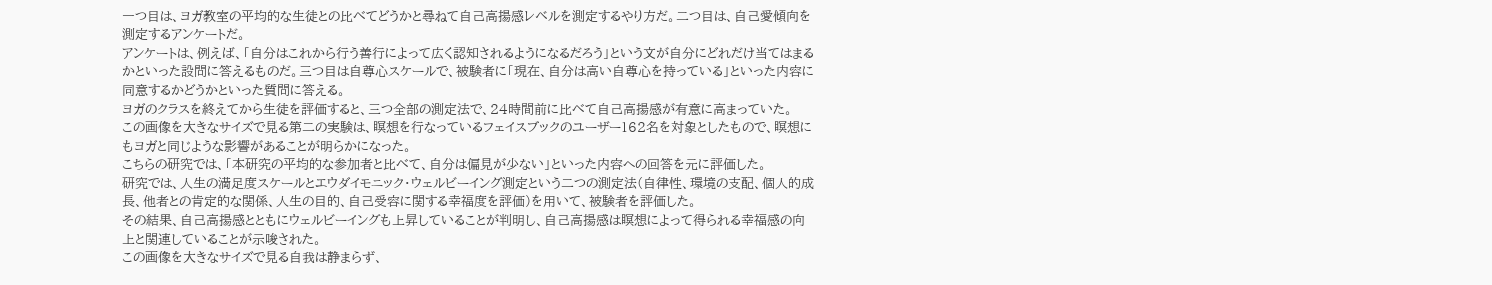一つ目は、ヨガ教室の平均的な生徒との比べてどうかと尋ねて自己高揚感レベルを測定するやり方だ。二つ目は、自己愛傾向を測定するアンケートだ。
アンケートは、例えば、「自分はこれから行う善行によって広く認知されるようになるだろう」という文が自分にどれだけ当てはまるかといった設問に答えるものだ。三つ目は自尊心スケールで、被験者に「現在、自分は高い自尊心を持っている」といった内容に同意するかどうかといった質問に答える。
ヨガのクラスを終えてから生徒を評価すると、三つ全部の測定法で、24時間前に比べて自己高揚感が有意に高まっていた。
この画像を大きなサイズで見る第二の実験は、瞑想を行なっているフェイスブックのユーザー162名を対象としたもので、瞑想にもヨガと同じような影響があることが明らかになった。
こちらの研究では、「本研究の平均的な参加者と比べて、自分は偏見が少ない」といった内容への回答を元に評価した。
研究では、人生の満足度スケールとエウダイモニック・ウェルビーイング測定という二つの測定法(自律性、環境の支配、個人的成長、他者との肯定的な関係、人生の目的、自己受容に関する幸福度を評価)を用いて、被験者を評価した。
その結果、自己高揚感とともにウェルビーイングも上昇していることが判明し、自己高揚感は瞑想によって得られる幸福感の向上と関連していることが示唆された。
この画像を大きなサイズで見る自我は静まらず、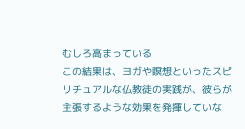むしろ高まっている
この結果は、ヨガや瞑想といったスピリチュアルな仏教徒の実践が、彼らが主張するような効果を発揮していな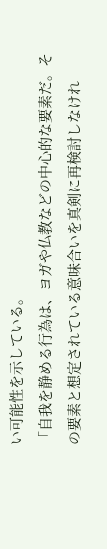い可能性を示している。
「自我を静める行為は、ヨガや仏教などの中心的な要素だ。その要素と想定されている意味合いを真剣に再検討しなけれ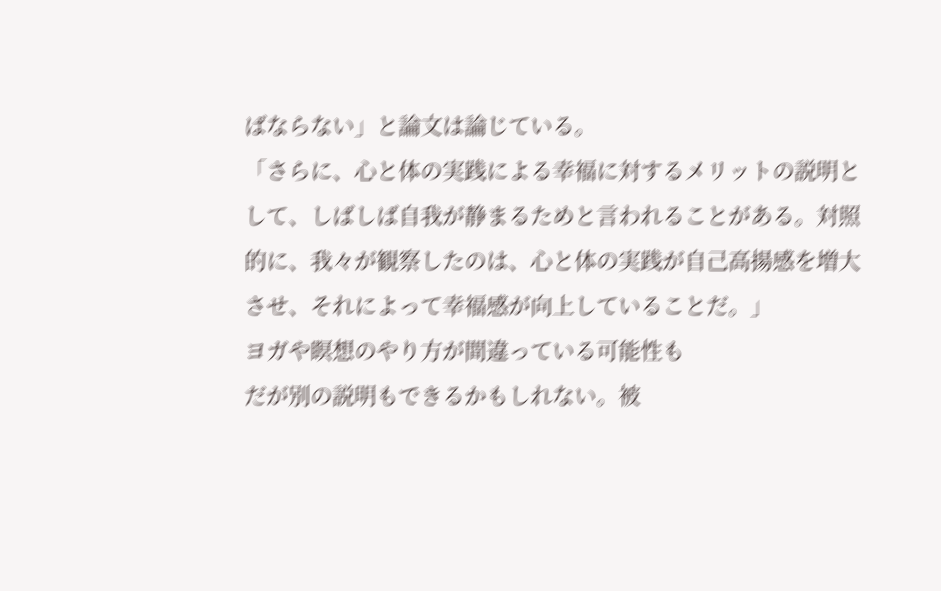ばならない」と論文は論じている。
「さらに、心と体の実践による幸福に対するメリットの説明として、しばしば自我が静まるためと言われることがある。対照的に、我々が観察したのは、心と体の実践が自己高揚感を増大させ、それによって幸福感が向上していることだ。」
ヨガや瞑想のやり方が間違っている可能性も
だが別の説明もできるかもしれない。被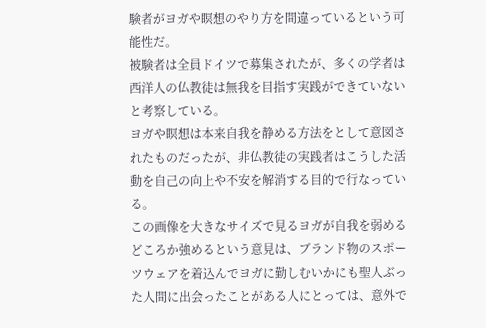験者がヨガや瞑想のやり方を間違っているという可能性だ。
被験者は全員ドイツで募集されたが、多くの学者は西洋人の仏教徒は無我を目指す実践ができていないと考察している。
ヨガや瞑想は本来自我を静める方法をとして意図されたものだったが、非仏教徒の実践者はこうした活動を自己の向上や不安を解消する目的で行なっている。
この画像を大きなサイズで見るヨガが自我を弱めるどころか強めるという意見は、ブランド物のスポーツウェアを着込んでヨガに勤しむいかにも聖人ぶった人間に出会ったことがある人にとっては、意外で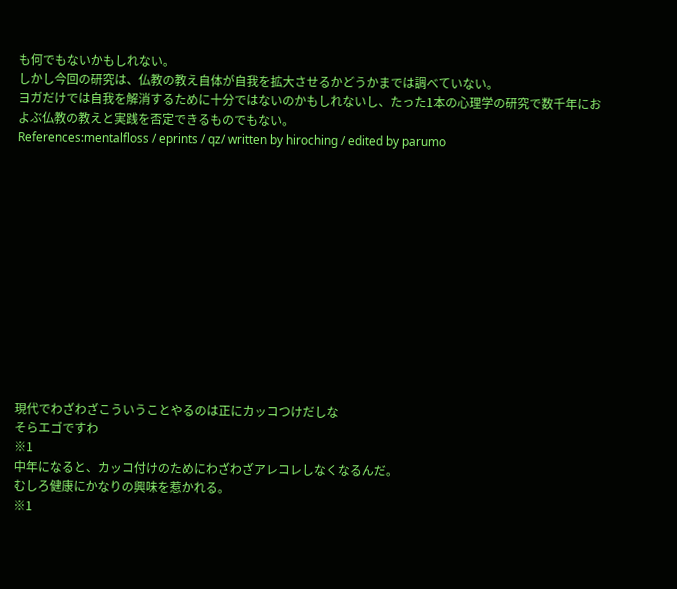も何でもないかもしれない。
しかし今回の研究は、仏教の教え自体が自我を拡大させるかどうかまでは調べていない。
ヨガだけでは自我を解消するために十分ではないのかもしれないし、たった1本の心理学の研究で数千年におよぶ仏教の教えと実践を否定できるものでもない。
References:mentalfloss / eprints / qz/ written by hiroching / edited by parumo













現代でわざわざこういうことやるのは正にカッコつけだしな
そらエゴですわ
※1
中年になると、カッコ付けのためにわざわざアレコレしなくなるんだ。
むしろ健康にかなりの興味を惹かれる。
※1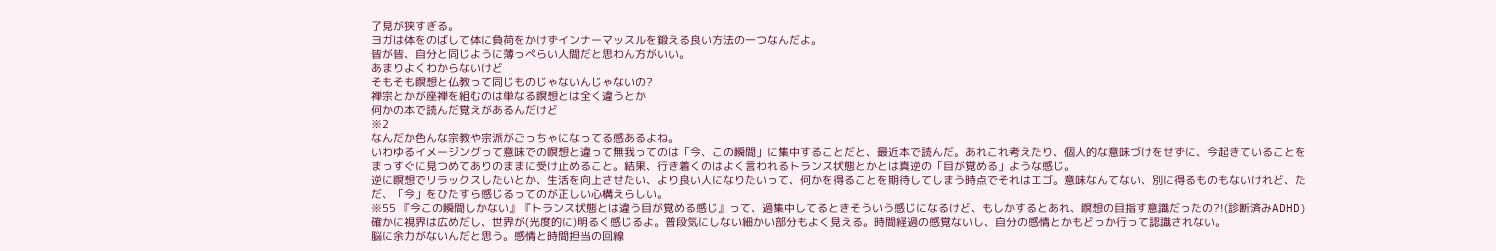了見が狭すぎる。
ヨガは体をのばして体に負荷をかけずインナーマッスルを鍛える良い方法の一つなんだよ。
皆が皆、自分と同じように薄っぺらい人間だと思わん方がいい。
あまりよくわからないけど
そもそも瞑想と仏教って同じものじゃないんじゃないの?
禅宗とかが座禅を組むのは単なる瞑想とは全く違うとか
何かの本で読んだ覚えがあるんだけど
※2
なんだか色んな宗教や宗派がごっちゃになってる感あるよね。
いわゆるイメージングって意味での瞑想と違って無我ってのは「今、この瞬間」に集中することだと、最近本で読んだ。あれこれ考えたり、個人的な意味づけをせずに、今起きていることをまっすぐに見つめてありのままに受け止めること。結果、行き着くのはよく言われるトランス状態とかとは真逆の「目が覚める」ような感じ。
逆に瞑想でリラックスしたいとか、生活を向上させたい、より良い人になりたいって、何かを得ることを期待してしまう時点でそれはエゴ。意味なんてない、別に得るものもないけれど、ただ、「今」をひたすら感じるってのが正しい心構えらしい。
※55 『今この瞬間しかない』『トランス状態とは違う目が覚める感じ』って、過集中してるときそういう感じになるけど、もしかするとあれ、瞑想の目指す意識だったの?!(診断済みADHD)
確かに視界は広めだし、世界が(光度的に)明るく感じるよ。普段気にしない細かい部分もよく見える。時間経過の感覚ないし、自分の感情とかもどっか行って認識されない。
脳に余力がないんだと思う。感情と時間担当の回線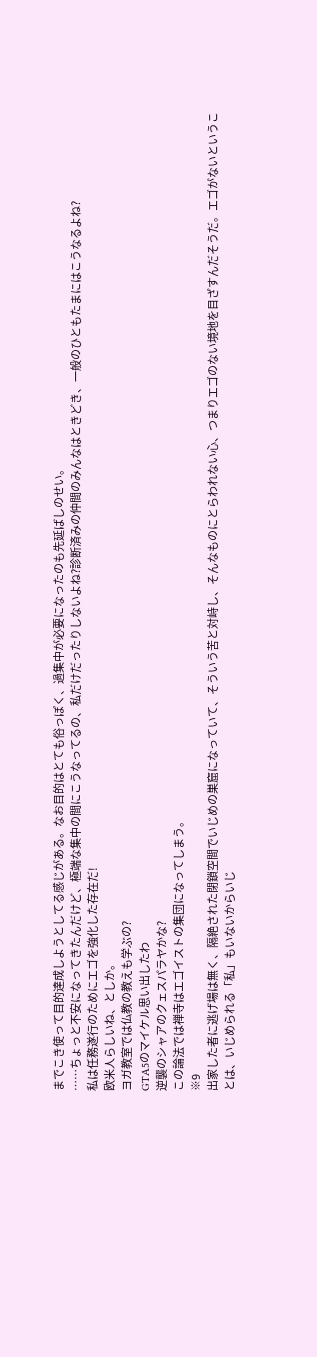までこき使って目的達成しようとしてる感じがある。なお目的はとても俗っぽく、過集中が必要になったのも先延ばしのせい。
……ちょっと不安になってきたんだけど、極端な集中の間にこうなってるの、私だけだったりしないよね?診断済みの仲間のみんなはときどき、一般のひともたまにはこうなるよね?
私は任務遂行のためにエゴを強化した存在だ!
欧米人らしいね、としか。
ヨガ教室では仏教の教えも学ぶの?
GTA5のマイケル思い出したわ
逆襲のシャアのクェスパラヤかな?
この論法では禅寺はエゴイストの集団になってしまう。
※9
出家した者に逃げ場は無く、隔絶された閉鎖空間でいじめの巣窟になっていて、そういう苦と対峙し、そんなものにとらわれない心、つまりエゴのない境地を目ざすんだそうだ。エゴがないということは、いじめられる「私」もいないからいじ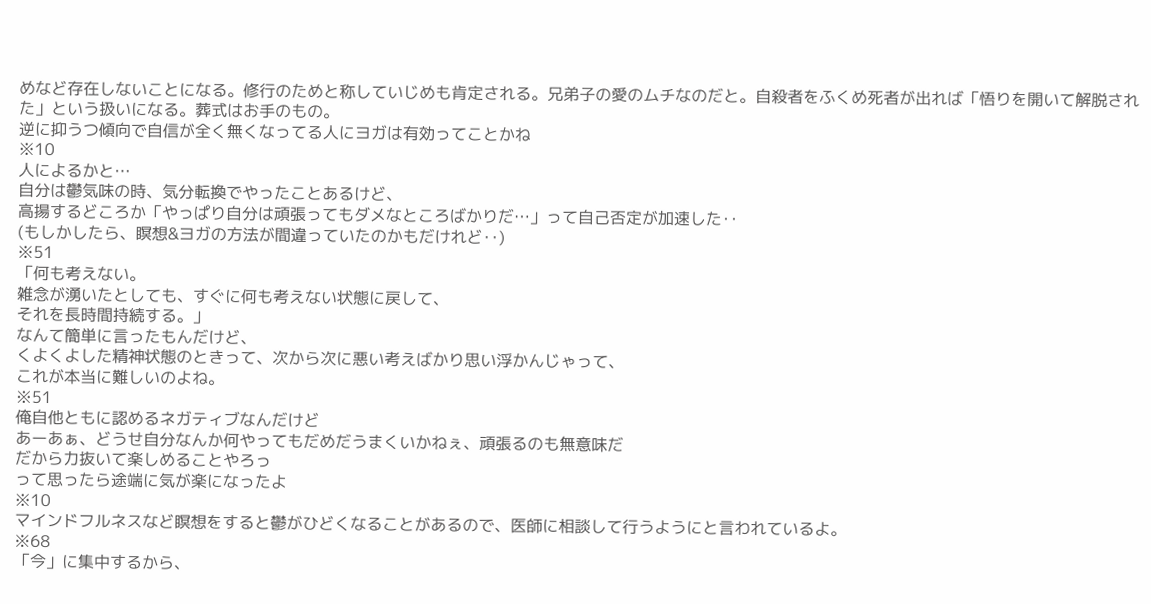めなど存在しないことになる。修行のためと称していじめも肯定される。兄弟子の愛のムチなのだと。自殺者をふくめ死者が出れば「悟りを開いて解脱された」という扱いになる。葬式はお手のもの。
逆に抑うつ傾向で自信が全く無くなってる人にヨガは有効ってことかね
※10
人によるかと…
自分は鬱気味の時、気分転換でやったことあるけど、
高揚するどころか「やっぱり自分は頑張ってもダメなところばかりだ…」って自己否定が加速した‥
(もしかしたら、瞑想&ヨガの方法が間違っていたのかもだけれど‥)
※51
「何も考えない。
雑念が湧いたとしても、すぐに何も考えない状態に戻して、
それを長時間持続する。」
なんて簡単に言ったもんだけど、
くよくよした精神状態のときって、次から次に悪い考えばかり思い浮かんじゃって、
これが本当に難しいのよね。
※51
俺自他ともに認めるネガティブなんだけど
あーあぁ、どうせ自分なんか何やってもだめだうまくいかねぇ、頑張るのも無意味だ
だから力抜いて楽しめることやろっ
って思ったら途端に気が楽になったよ
※10
マインドフルネスなど瞑想をすると鬱がひどくなることがあるので、医師に相談して行うようにと言われているよ。
※68
「今」に集中するから、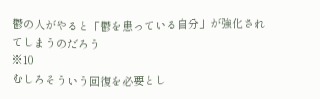鬱の人がやると「鬱を患っている自分」が強化されてしまうのだろう
※10
むしろそういう回復を必要とし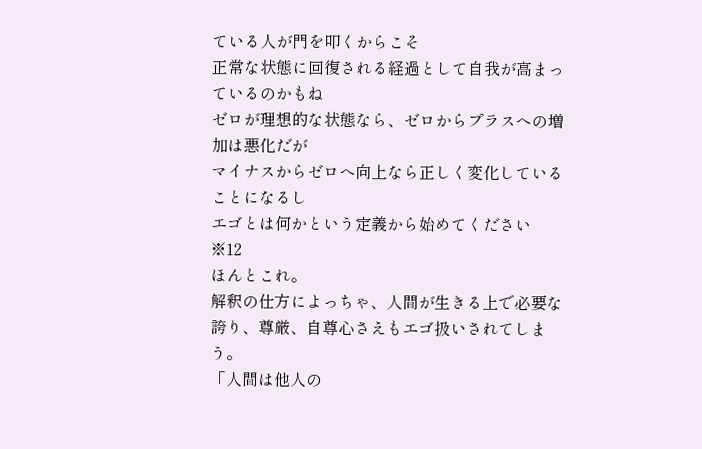ている人が門を叩くからこそ
正常な状態に回復される経過として自我が高まっているのかもね
ゼロが理想的な状態なら、ゼロからプラスへの増加は悪化だが
マイナスからゼロへ向上なら正しく変化していることになるし
エゴとは何かという定義から始めてください
※12
ほんとこれ。
解釈の仕方によっちゃ、人間が生きる上で必要な誇り、尊厳、自尊心さえもエゴ扱いされてしまう。
「人間は他人の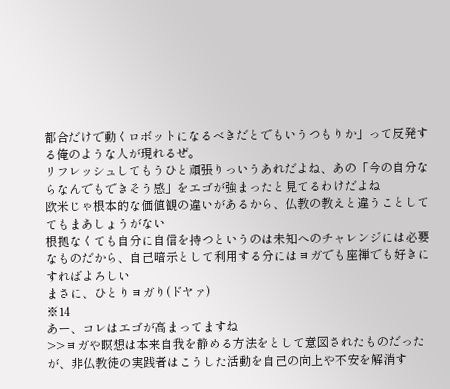都合だけで動くロボットになるべきだとでもいうつもりか」って反発する俺のような人が現れるぜ。
リフレッシュしてもうひと頑張りっいうあれだよね、あの「今の自分ならなんでもできそう感」をエゴが強まったと見てるわけだよね
欧米じゃ根本的な価値観の違いがあるから、仏教の教えと違うことしててもまあしょうがない
根拠なくても自分に自信を持つというのは未知へのチャレンジには必要なものだから、自己暗示として利用する分にはヨガでも座禅でも好きにすればよろしい
まさに、ひとりヨガり(ドヤァ)
※14
あー、コレはエゴが高まってますね
>>ヨガや瞑想は本来自我を静める方法をとして意図されたものだったが、非仏教徒の実践者はこうした活動を自己の向上や不安を解消す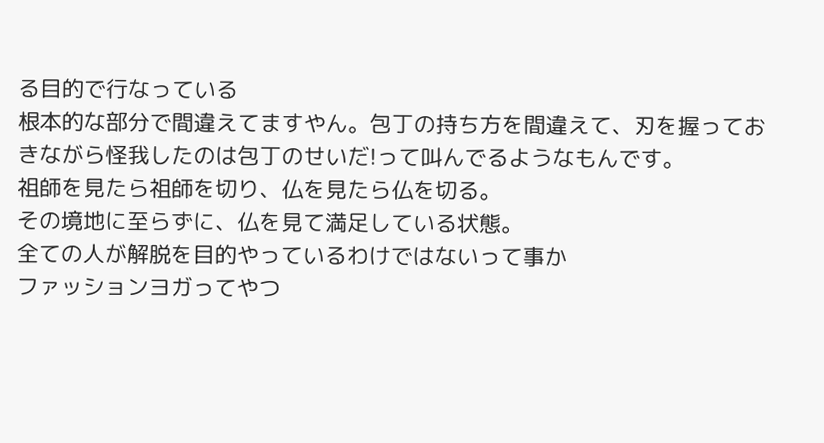る目的で行なっている
根本的な部分で間違えてますやん。包丁の持ち方を間違えて、刃を握っておきながら怪我したのは包丁のせいだ!って叫んでるようなもんです。
祖師を見たら祖師を切り、仏を見たら仏を切る。
その境地に至らずに、仏を見て満足している状態。
全ての人が解脱を目的やっているわけではないって事か
ファッションヨガってやつ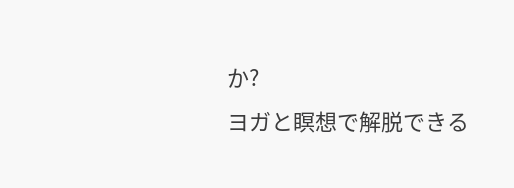か?
ヨガと瞑想で解脱できる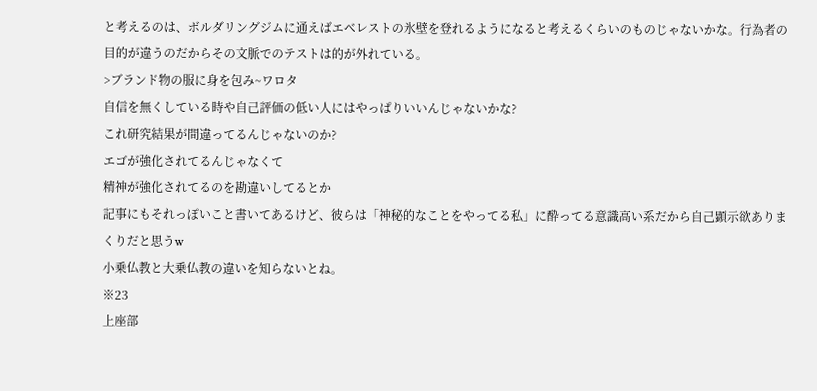と考えるのは、ボルダリングジムに通えばエベレストの氷壁を登れるようになると考えるくらいのものじゃないかな。行為者の目的が違うのだからその文脈でのテストは的が外れている。
>ブランド物の服に身を包み~ワロタ
自信を無くしている時や自己評価の低い人にはやっぱりいいんじゃないかな?
これ研究結果が間違ってるんじゃないのか?
エゴが強化されてるんじゃなくて
精神が強化されてるのを勘違いしてるとか
記事にもそれっぽいこと書いてあるけど、彼らは「神秘的なことをやってる私」に酔ってる意識高い系だから自己顕示欲ありまくりだと思うw
小乗仏教と大乗仏教の違いを知らないとね。
※23
上座部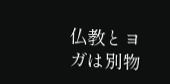仏教とヨガは別物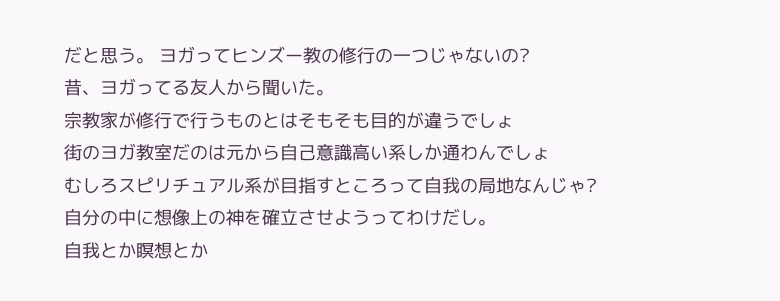だと思う。 ヨガってヒンズー教の修行の一つじゃないの?
昔、ヨガってる友人から聞いた。
宗教家が修行で行うものとはそもそも目的が違うでしょ
街のヨガ教室だのは元から自己意識高い系しか通わんでしょ
むしろスピリチュアル系が目指すところって自我の局地なんじゃ?
自分の中に想像上の神を確立させようってわけだし。
自我とか瞑想とか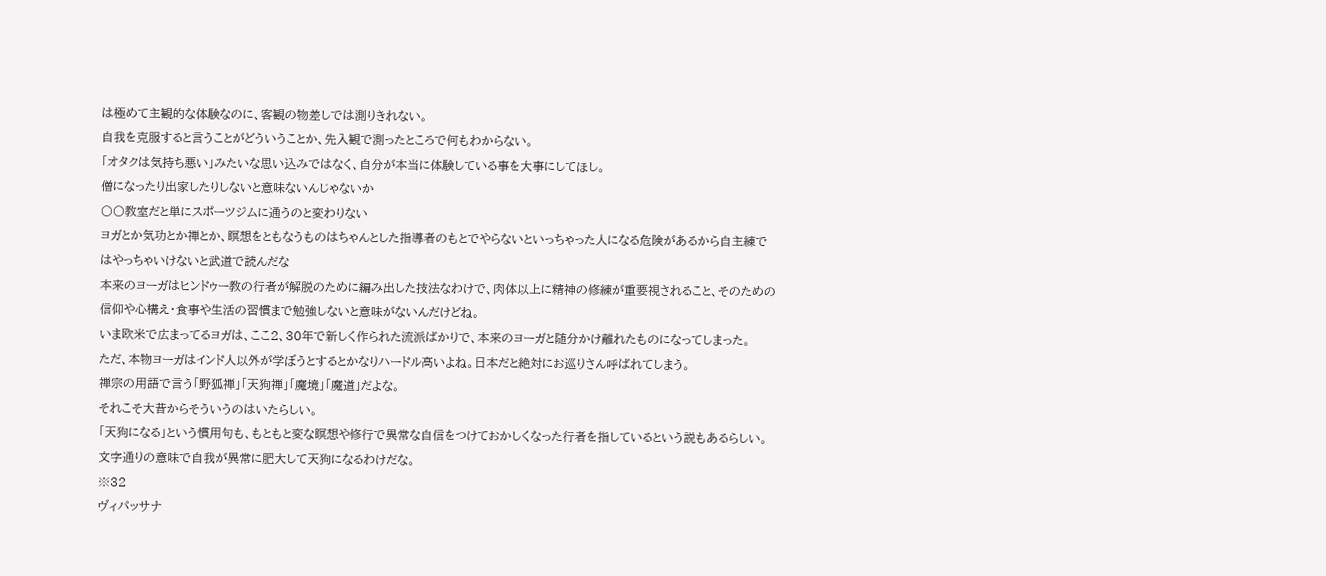は極めて主観的な体験なのに、客観の物差しでは測りきれない。
自我を克服すると言うことがどういうことか、先入観で測ったところで何もわからない。
「オタクは気持ち悪い」みたいな思い込みではなく、自分が本当に体験している事を大事にしてほし。
僧になったり出家したりしないと意味ないんじゃないか
〇〇教室だと単にスポーツジムに通うのと変わりない
ヨガとか気功とか禅とか、瞑想をともなうものはちゃんとした指導者のもとでやらないといっちゃった人になる危険があるから自主練ではやっちゃいけないと武道で読んだな
本来のヨーガはヒンドゥー教の行者が解脱のために編み出した技法なわけで、肉体以上に精神の修練が重要視されること、そのための信仰や心構え・食事や生活の習慣まで勉強しないと意味がないんだけどね。
いま欧米で広まってるヨガは、ここ2、30年で新しく作られた流派ばかりで、本来のヨーガと随分かけ離れたものになってしまった。
ただ、本物ヨーガはインド人以外が学ぼうとするとかなりハードル高いよね。日本だと絶対にお巡りさん呼ばれてしまう。
禅宗の用語で言う「野狐禅」「天狗禅」「魔境」「魔道」だよな。
それこそ大昔からそういうのはいたらしい。
「天狗になる」という慣用句も、もともと変な瞑想や修行で異常な自信をつけておかしくなった行者を指しているという説もあるらしい。文字通りの意味で自我が異常に肥大して天狗になるわけだな。
※32
ヴィパッサナ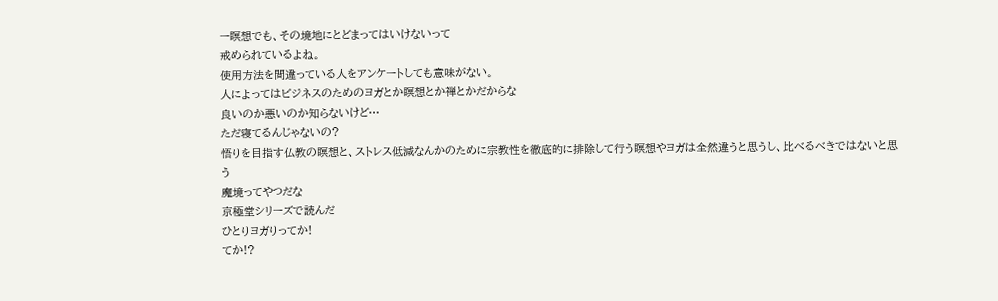ー瞑想でも、その境地にとどまってはいけないって
戒められているよね。
使用方法を間違っている人をアンケートしても意味がない。
人によってはビジネスのためのヨガとか瞑想とか禅とかだからな
良いのか悪いのか知らないけど…
ただ寝てるんじゃないの?
悟りを目指す仏教の瞑想と、ストレス低減なんかのために宗教性を徹底的に排除して行う瞑想やヨガは全然違うと思うし、比べるべきではないと思う
魔境ってやつだな
京極堂シリーズで読んだ
ひとりヨガりってか!
てか!?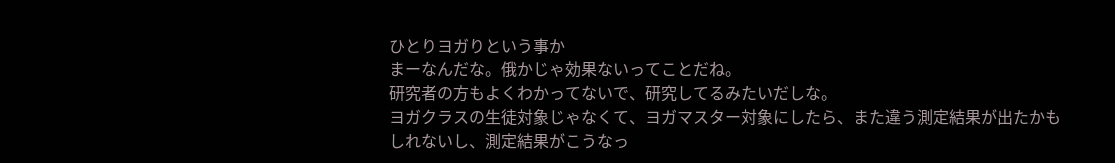ひとりヨガりという事か
まーなんだな。俄かじゃ効果ないってことだね。
研究者の方もよくわかってないで、研究してるみたいだしな。
ヨガクラスの生徒対象じゃなくて、ヨガマスター対象にしたら、また違う測定結果が出たかもしれないし、測定結果がこうなっ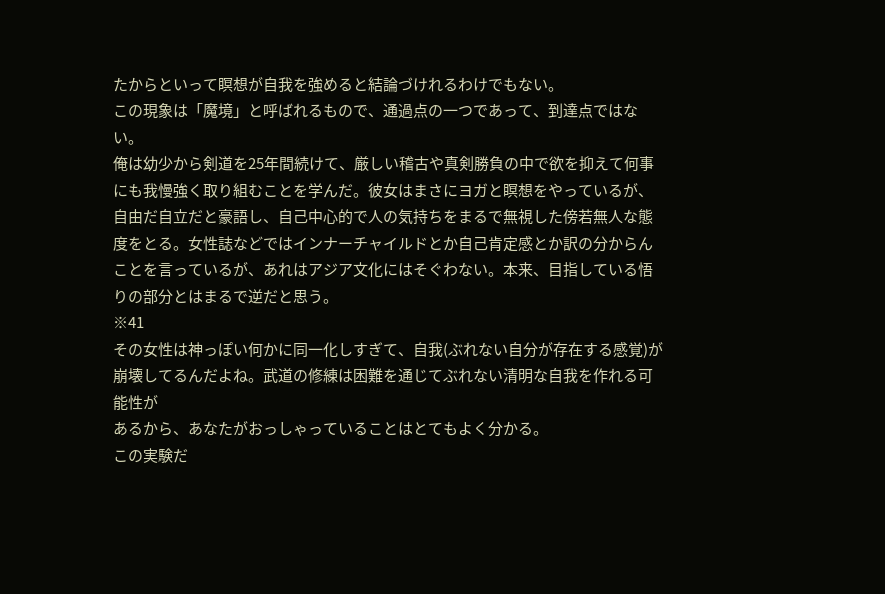たからといって瞑想が自我を強めると結論づけれるわけでもない。
この現象は「魔境」と呼ばれるもので、通過点の一つであって、到達点ではない。
俺は幼少から剣道を25年間続けて、厳しい稽古や真剣勝負の中で欲を抑えて何事にも我慢強く取り組むことを学んだ。彼女はまさにヨガと瞑想をやっているが、自由だ自立だと豪語し、自己中心的で人の気持ちをまるで無視した傍若無人な態度をとる。女性誌などではインナーチャイルドとか自己肯定感とか訳の分からんことを言っているが、あれはアジア文化にはそぐわない。本来、目指している悟りの部分とはまるで逆だと思う。
※41
その女性は神っぽい何かに同一化しすぎて、自我(ぶれない自分が存在する感覚)が
崩壊してるんだよね。武道の修練は困難を通じてぶれない清明な自我を作れる可能性が
あるから、あなたがおっしゃっていることはとてもよく分かる。
この実験だ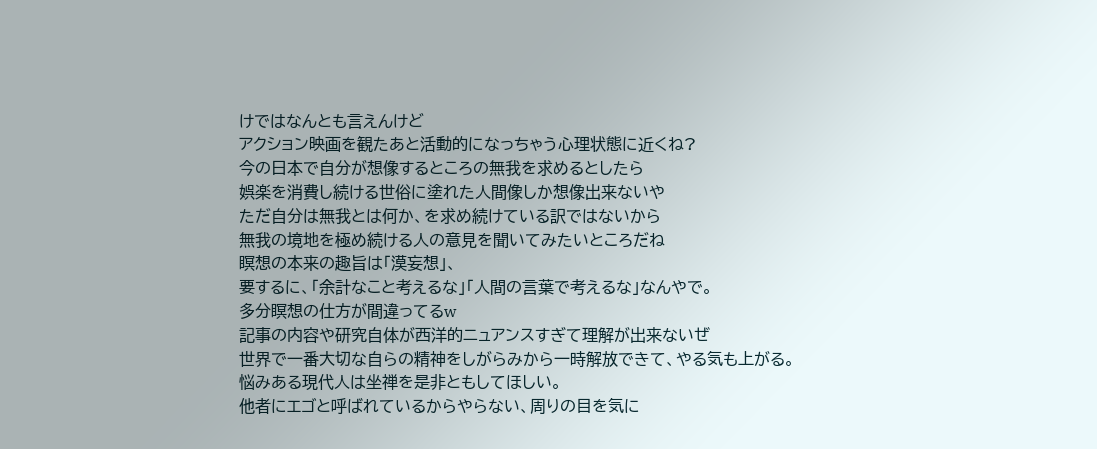けではなんとも言えんけど
アクション映画を観たあと活動的になっちゃう心理状態に近くね?
今の日本で自分が想像するところの無我を求めるとしたら
娯楽を消費し続ける世俗に塗れた人間像しか想像出来ないや
ただ自分は無我とは何か、を求め続けている訳ではないから
無我の境地を極め続ける人の意見を聞いてみたいところだね
瞑想の本来の趣旨は「漠妄想」、
要するに、「余計なこと考えるな」「人間の言葉で考えるな」なんやで。
多分瞑想の仕方が間違ってるw
記事の内容や研究自体が西洋的ニュアンスすぎて理解が出来ないぜ
世界で一番大切な自らの精神をしがらみから一時解放できて、やる気も上がる。
悩みある現代人は坐禅を是非ともしてほしい。
他者にエゴと呼ばれているからやらない、周りの目を気に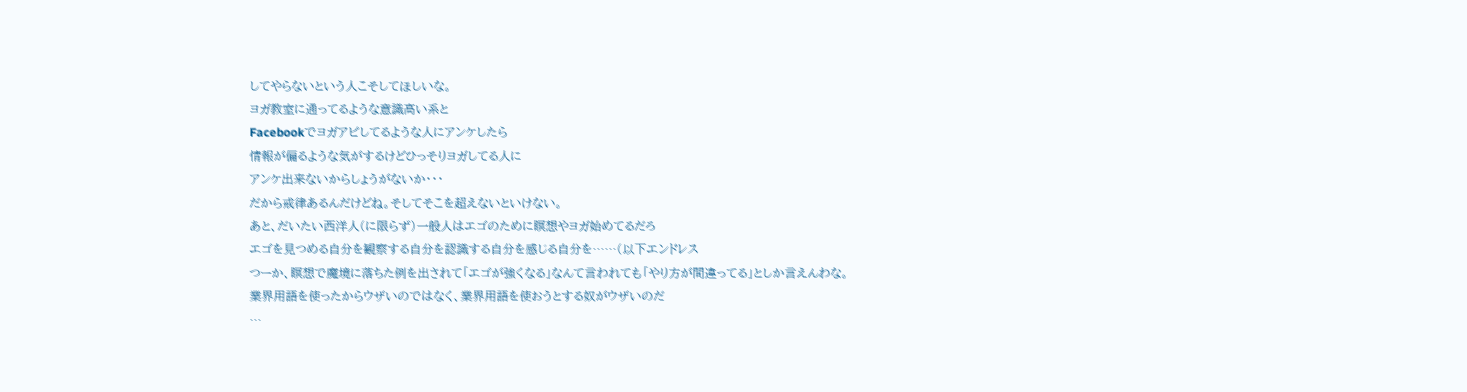してやらないという人こそしてほしいな。
ヨガ教室に通ってるような意識高い系と
Facebookでヨガアピしてるような人にアンケしたら
情報が偏るような気がするけどひっそりヨガしてる人に
アンケ出来ないからしょうがないか・・・
だから戒律あるんだけどね。そしてそこを超えないといけない。
あと、だいたい西洋人(に限らず)一般人はエゴのために瞑想やヨガ始めてるだろ
エゴを見つめる自分を観察する自分を認識する自分を感じる自分を……(以下エンドレス
つーか、瞑想で魔境に落ちた例を出されて「エゴが強くなる」なんて言われても「やり方が間違ってる」としか言えんわな。
業界用語を使ったからウザいのではなく、業界用語を使おうとする奴がウザいのだ
…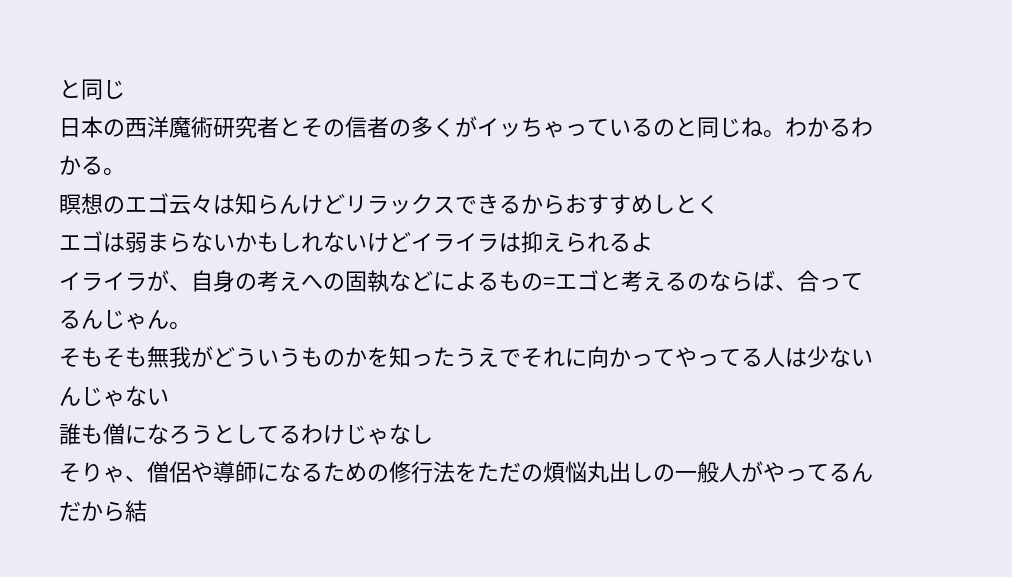と同じ
日本の西洋魔術研究者とその信者の多くがイッちゃっているのと同じね。わかるわかる。
瞑想のエゴ云々は知らんけどリラックスできるからおすすめしとく
エゴは弱まらないかもしれないけどイライラは抑えられるよ
イライラが、自身の考えへの固執などによるもの=エゴと考えるのならば、合ってるんじゃん。
そもそも無我がどういうものかを知ったうえでそれに向かってやってる人は少ないんじゃない
誰も僧になろうとしてるわけじゃなし
そりゃ、僧侶や導師になるための修行法をただの煩悩丸出しの一般人がやってるんだから結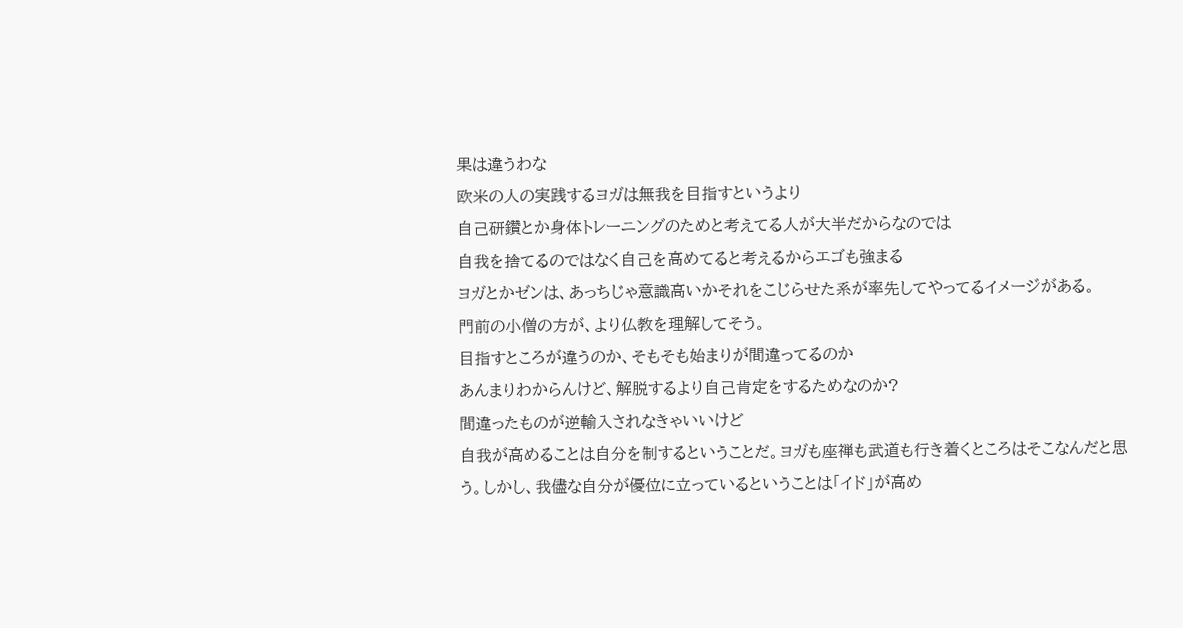果は違うわな
欧米の人の実践するヨガは無我を目指すというより
自己研鑽とか身体トレーニングのためと考えてる人が大半だからなのでは
自我を捨てるのではなく自己を高めてると考えるからエゴも強まる
ヨガとかゼンは、あっちじゃ意識高いかそれをこじらせた系が率先してやってるイメージがある。
門前の小僧の方が、より仏教を理解してそう。
目指すところが違うのか、そもそも始まりが間違ってるのか
あんまりわからんけど、解脱するより自己肯定をするためなのか?
間違ったものが逆輸入されなきゃいいけど
自我が高めることは自分を制するということだ。ヨガも座禅も武道も行き着くところはそこなんだと思う。しかし、我儘な自分が優位に立っているということは「イド」が高め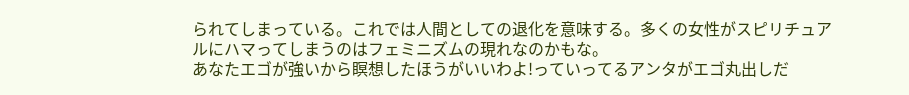られてしまっている。これでは人間としての退化を意味する。多くの女性がスピリチュアルにハマってしまうのはフェミニズムの現れなのかもな。
あなたエゴが強いから瞑想したほうがいいわよ!っていってるアンタがエゴ丸出しだ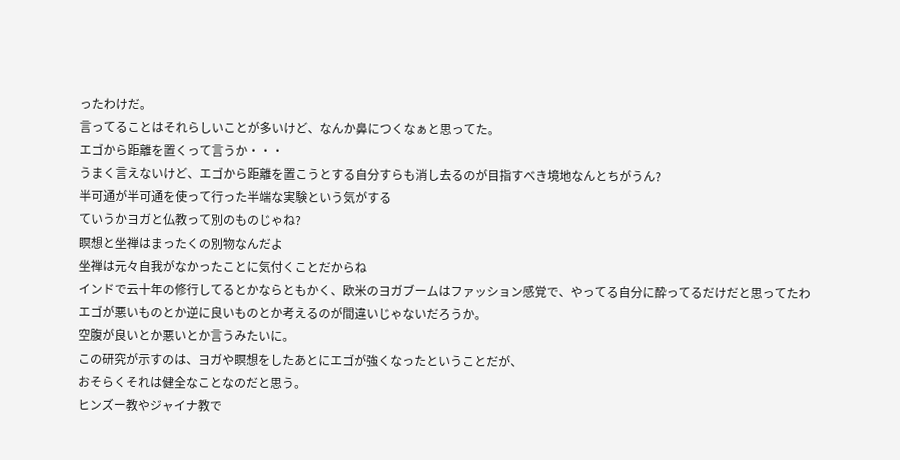ったわけだ。
言ってることはそれらしいことが多いけど、なんか鼻につくなぁと思ってた。
エゴから距離を置くって言うか・・・
うまく言えないけど、エゴから距離を置こうとする自分すらも消し去るのが目指すべき境地なんとちがうん?
半可通が半可通を使って行った半端な実験という気がする
ていうかヨガと仏教って別のものじゃね?
瞑想と坐禅はまったくの別物なんだよ
坐禅は元々自我がなかったことに気付くことだからね
インドで云十年の修行してるとかならともかく、欧米のヨガブームはファッション感覚で、やってる自分に酔ってるだけだと思ってたわ
エゴが悪いものとか逆に良いものとか考えるのが間違いじゃないだろうか。
空腹が良いとか悪いとか言うみたいに。
この研究が示すのは、ヨガや瞑想をしたあとにエゴが強くなったということだが、
おそらくそれは健全なことなのだと思う。
ヒンズー教やジャイナ教で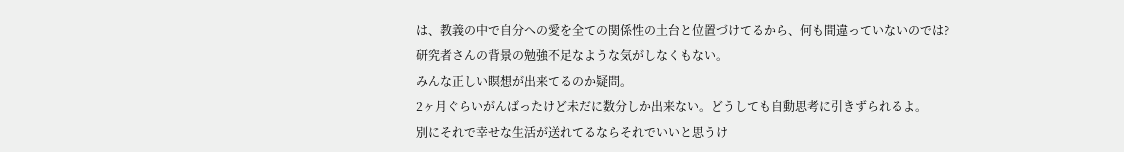は、教義の中で自分への愛を全ての関係性の土台と位置づけてるから、何も間違っていないのでは?
研究者さんの背景の勉強不足なような気がしなくもない。
みんな正しい瞑想が出来てるのか疑問。
2ヶ月ぐらいがんばったけど未だに数分しか出来ない。どうしても自動思考に引きずられるよ。
別にそれで幸せな生活が送れてるならそれでいいと思うけ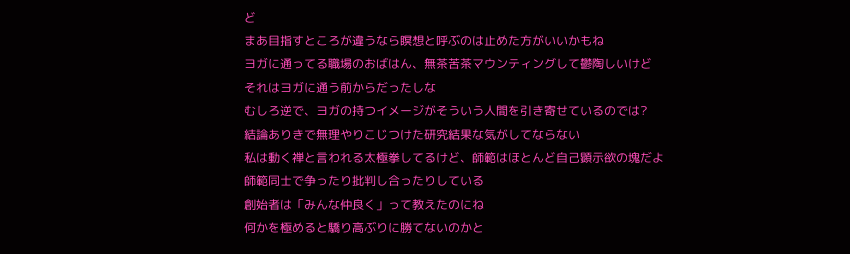ど
まあ目指すところが違うなら瞑想と呼ぶのは止めた方がいいかもね
ヨガに通ってる職場のおばはん、無茶苦茶マウンティングして鬱陶しいけど
それはヨガに通う前からだったしな
むしろ逆で、ヨガの持つイメージがそういう人間を引き寄せているのでは?
結論ありきで無理やりこじつけた研究結果な気がしてならない
私は動く禅と言われる太極拳してるけど、師範はほとんど自己顕示欲の塊だよ
師範同士で争ったり批判し合ったりしている
創始者は「みんな仲良く」って教えたのにね
何かを極めると驕り高ぶりに勝てないのかと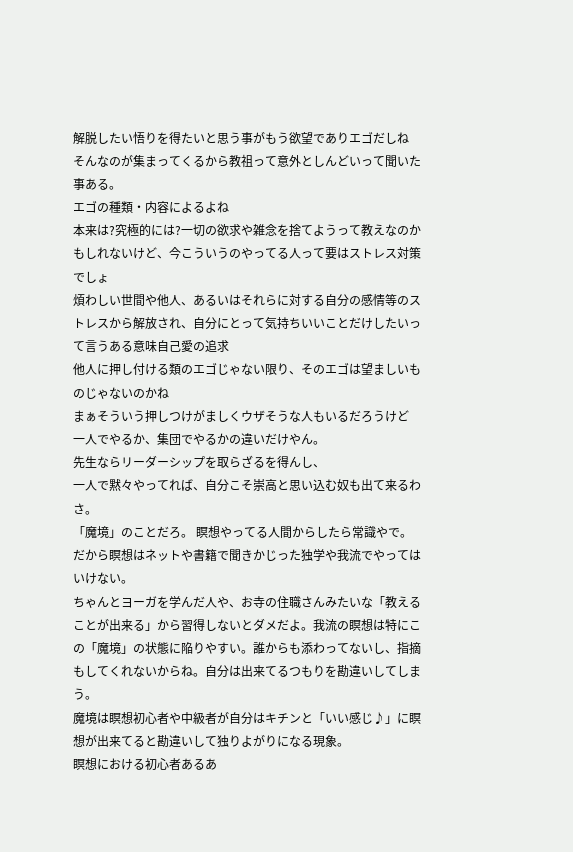解脱したい悟りを得たいと思う事がもう欲望でありエゴだしね
そんなのが集まってくるから教祖って意外としんどいって聞いた事ある。
エゴの種類・内容によるよね
本来は?究極的には?一切の欲求や雑念を捨てようって教えなのかもしれないけど、今こういうのやってる人って要はストレス対策でしょ
煩わしい世間や他人、あるいはそれらに対する自分の感情等のストレスから解放され、自分にとって気持ちいいことだけしたいって言うある意味自己愛の追求
他人に押し付ける類のエゴじゃない限り、そのエゴは望ましいものじゃないのかね
まぁそういう押しつけがましくウザそうな人もいるだろうけど
一人でやるか、集団でやるかの違いだけやん。
先生ならリーダーシップを取らざるを得んし、
一人で黙々やってれば、自分こそ崇高と思い込む奴も出て来るわさ。
「魔境」のことだろ。 瞑想やってる人間からしたら常識やで。
だから瞑想はネットや書籍で聞きかじった独学や我流でやってはいけない。
ちゃんとヨーガを学んだ人や、お寺の住職さんみたいな「教えることが出来る」から習得しないとダメだよ。我流の瞑想は特にこの「魔境」の状態に陥りやすい。誰からも添わってないし、指摘もしてくれないからね。自分は出来てるつもりを勘違いしてしまう。
魔境は瞑想初心者や中級者が自分はキチンと「いい感じ♪」に瞑想が出来てると勘違いして独りよがりになる現象。
瞑想における初心者あるあ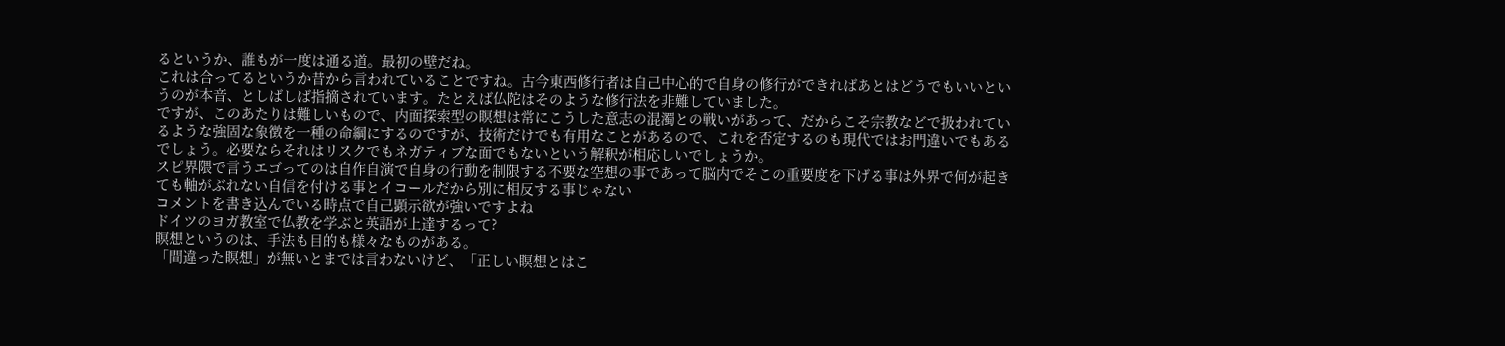るというか、誰もが一度は通る道。最初の壁だね。
これは合ってるというか昔から言われていることですね。古今東西修行者は自己中心的で自身の修行ができればあとはどうでもいいというのが本音、としばしば指摘されています。たとえば仏陀はそのような修行法を非難していました。
ですが、このあたりは難しいもので、内面探索型の瞑想は常にこうした意志の混濁との戦いがあって、だからこそ宗教などで扱われているような強固な象徴を一種の命綱にするのですが、技術だけでも有用なことがあるので、これを否定するのも現代ではお門違いでもあるでしょう。必要ならそれはリスクでもネガティブな面でもないという解釈が相応しいでしょうか。
スピ界隈で言うエゴってのは自作自演で自身の行動を制限する不要な空想の事であって脳内でそこの重要度を下げる事は外界で何が起きても軸がぶれない自信を付ける事とイコールだから別に相反する事じゃない
コメントを書き込んでいる時点で自己顕示欲が強いですよね
ドイツのヨガ教室で仏教を学ぶと英語が上達するって?
瞑想というのは、手法も目的も様々なものがある。
「間違った瞑想」が無いとまでは言わないけど、「正しい瞑想とはこ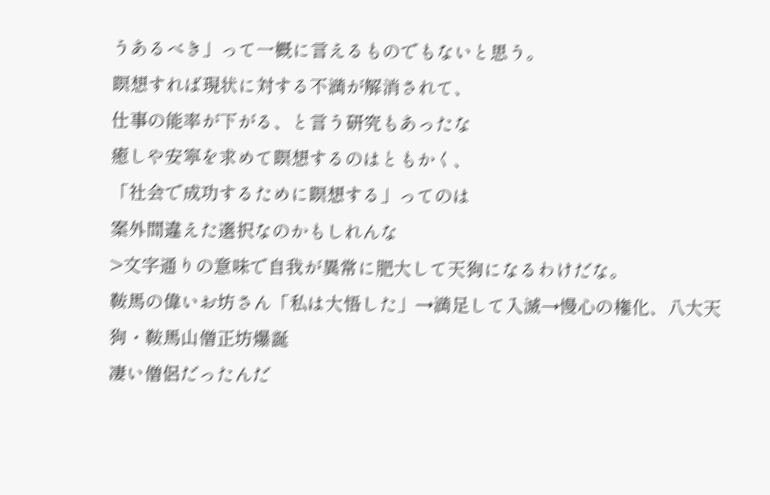うあるべき」って一概に言えるものでもないと思う。
瞑想すれば現状に対する不満が解消されて、
仕事の能率が下がる、と言う研究もあったな
癒しや安寧を求めて瞑想するのはともかく、
「社会で成功するために瞑想する」ってのは
案外間違えた選択なのかもしれんな
>文字通りの意味で自我が異常に肥大して天狗になるわけだな。
鞍馬の偉いお坊さん「私は大悟した」→満足して入滅→慢心の権化、八大天狗・鞍馬山僧正坊爆誕
凄い僧侶だったんだ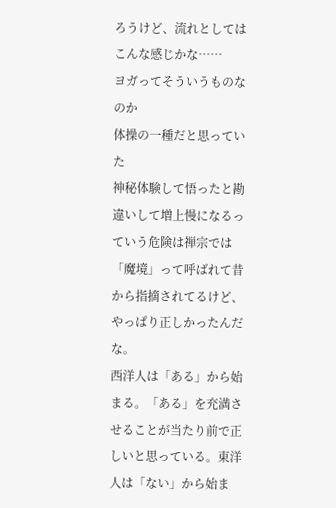ろうけど、流れとしてはこんな感じかな……
ヨガってそういうものなのか
体操の一種だと思っていた
神秘体験して悟ったと勘違いして増上慢になるっていう危険は禅宗では「魔境」って呼ばれて昔から指摘されてるけど、やっぱり正しかったんだな。
西洋人は「ある」から始まる。「ある」を充満させることが当たり前で正しいと思っている。東洋人は「ない」から始ま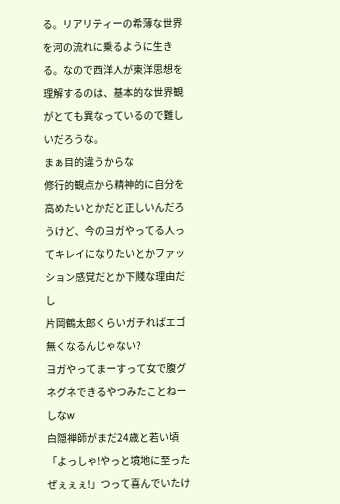る。リアリティーの希薄な世界を河の流れに乗るように生きる。なので西洋人が東洋思想を理解するのは、基本的な世界観がとても異なっているので難しいだろうな。
まぁ目的違うからな
修行的観点から精神的に自分を高めたいとかだと正しいんだろうけど、今のヨガやってる人ってキレイになりたいとかファッション感覚だとか下賤な理由だし
片岡鶴太郎くらいガチればエゴ無くなるんじゃない?
ヨガやってまーすって女で腹グネグネできるやつみたことねーしなw
白隠禅師がまだ24歳と若い頃「よっしゃ!やっと境地に至ったぜぇぇぇ!」つって喜んでいたけ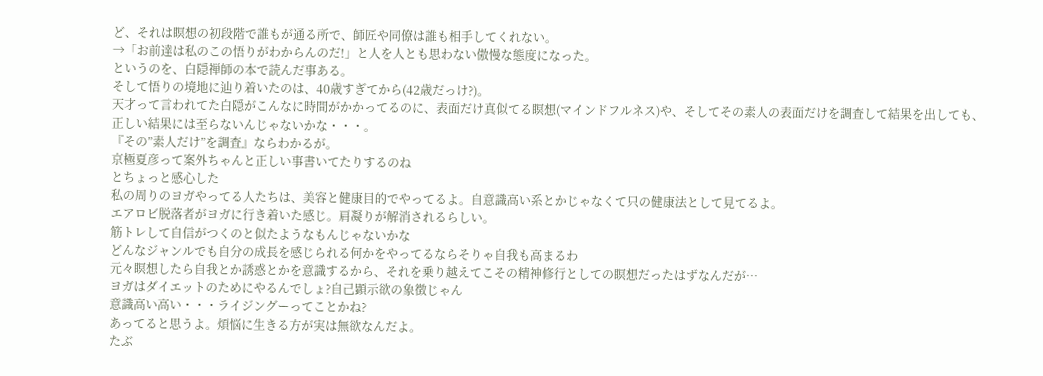ど、それは瞑想の初段階で誰もが通る所で、師匠や同僚は誰も相手してくれない。
→「お前達は私のこの悟りがわからんのだ!」と人を人とも思わない傲慢な態度になった。
というのを、白隠禅師の本で読んだ事ある。
そして悟りの境地に辿り着いたのは、40歳すぎてから(42歳だっけ?)。
天才って言われてた白隠がこんなに時間がかかってるのに、表面だけ真似てる瞑想(マインドフルネス)や、そしてその素人の表面だけを調査して結果を出しても、正しい結果には至らないんじゃないかな・・・。
『その”素人だけ”を調査』ならわかるが。
京極夏彦って案外ちゃんと正しい事書いてたりするのね
とちょっと感心した
私の周りのヨガやってる人たちは、美容と健康目的でやってるよ。自意識高い系とかじゃなくて只の健康法として見てるよ。
エアロビ脱落者がヨガに行き着いた感じ。肩凝りが解消されるらしい。
筋トレして自信がつくのと似たようなもんじゃないかな
どんなジャンルでも自分の成長を感じられる何かをやってるならそりゃ自我も高まるわ
元々瞑想したら自我とか誘惑とかを意識するから、それを乗り越えてこその精神修行としての瞑想だったはずなんだが…
ヨガはダイエットのためにやるんでしょ?自己顕示欲の象徴じゃん
意識高い高い・・・ライジングーってことかね?
あってると思うよ。煩悩に生きる方が実は無欲なんだよ。
たぶ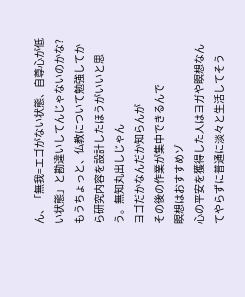ん、「無我=エゴがない状態、自尊心が低い状態」と勘違いしてんじゃないのかな?
もうちょっと、仏教について勉強してから研究内容を設計したほうがいいと思う。無知丸出しじゃん
ヨゴだかなんだか知らんが
その後の作業が集中できるんで
瞑想はおすすめゾ
心の平安を獲得した人はヨガや瞑想なんてやらずに普通に淡々と生活してそう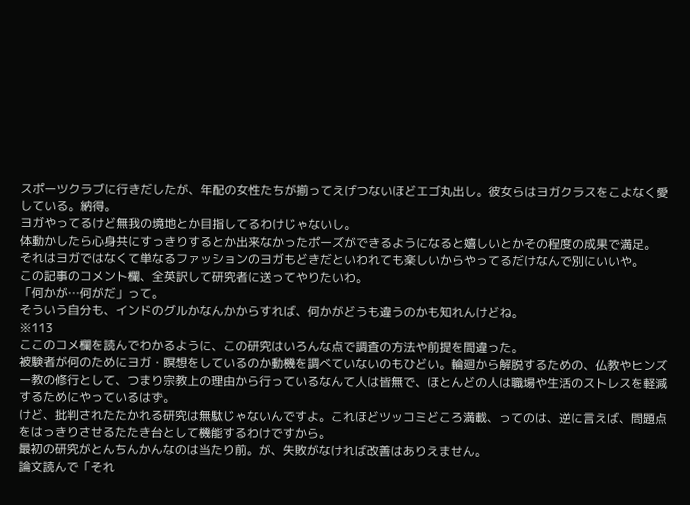スポーツクラブに行きだしたが、年配の女性たちが揃ってえげつないほどエゴ丸出し。彼女らはヨガクラスをこよなく愛している。納得。
ヨガやってるけど無我の境地とか目指してるわけじゃないし。
体動かしたら心身共にすっきりするとか出来なかったポーズができるようになると嬉しいとかその程度の成果で満足。
それはヨガではなくて単なるファッションのヨガもどきだといわれても楽しいからやってるだけなんで別にいいや。
この記事のコメント欄、全英訳して研究者に送ってやりたいわ。
「何かが…何がだ」って。
そういう自分も、インドのグルかなんかからすれば、何かがどうも違うのかも知れんけどね。
※113
ここのコメ欄を読んでわかるように、この研究はいろんな点で調査の方法や前提を間違った。
被験者が何のためにヨガ・瞑想をしているのか動機を調べていないのもひどい。輪廻から解脱するための、仏教やヒンズー教の修行として、つまり宗教上の理由から行っているなんて人は皆無で、ほとんどの人は職場や生活のストレスを軽減するためにやっているはず。
けど、批判されたたかれる研究は無駄じゃないんですよ。これほどツッコミどころ満載、ってのは、逆に言えば、問題点をはっきりさせるたたき台として機能するわけですから。
最初の研究がとんちんかんなのは当たり前。が、失敗がなければ改善はありえません。
論文読んで「それ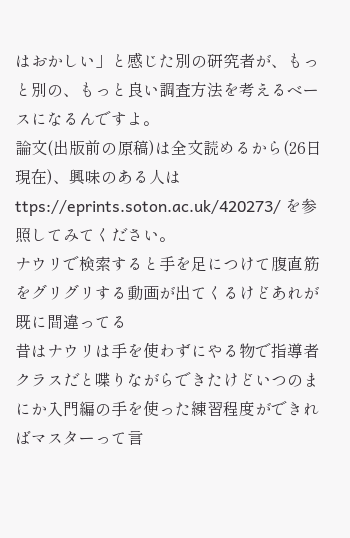はおかしい」と感じた別の研究者が、もっと別の、もっと良い調査方法を考えるベースになるんですよ。
論文(出版前の原稿)は全文読めるから(26日現在)、興味のある人はttps://eprints.soton.ac.uk/420273/ を参照してみてください。
ナウリで検索すると手を足につけて腹直筋をグリグリする動画が出てくるけどあれが既に間違ってる
昔はナウリは手を使わずにやる物で指導者クラスだと喋りながらできたけどいつのまにか入門編の手を使った練習程度ができればマスターって言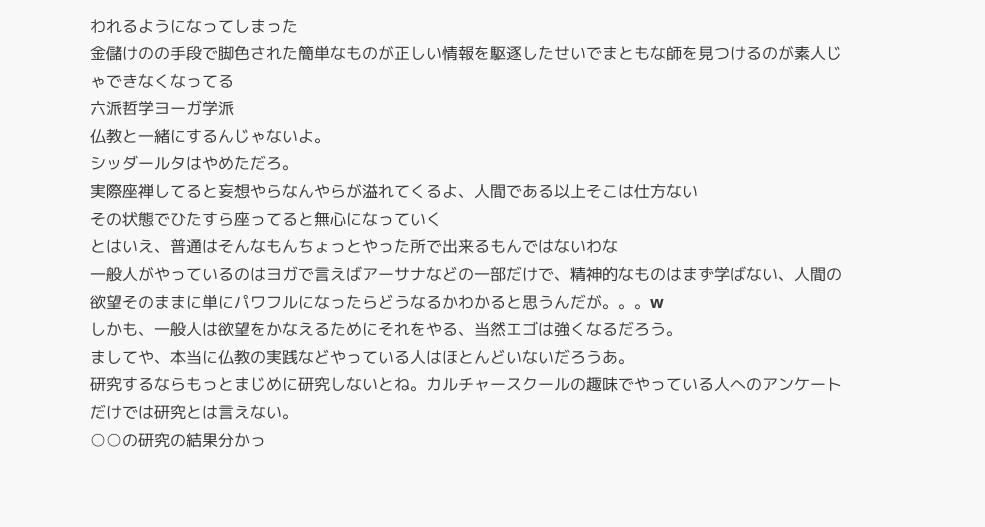われるようになってしまった
金儲けのの手段で脚色された簡単なものが正しい情報を駆逐したせいでまともな師を見つけるのが素人じゃできなくなってる
六派哲学ヨーガ学派
仏教と一緒にするんじゃないよ。
シッダールタはやめただろ。
実際座禅してると妄想やらなんやらが溢れてくるよ、人間である以上そこは仕方ない
その状態でひたすら座ってると無心になっていく
とはいえ、普通はそんなもんちょっとやった所で出来るもんではないわな
一般人がやっているのはヨガで言えばアーサナなどの一部だけで、精神的なものはまず学ばない、人間の欲望そのままに単にパワフルになったらどうなるかわかると思うんだが。。。w
しかも、一般人は欲望をかなえるためにそれをやる、当然エゴは強くなるだろう。
ましてや、本当に仏教の実践などやっている人はほとんどいないだろうあ。
研究するならもっとまじめに研究しないとね。カルチャースクールの趣味でやっている人へのアンケートだけでは研究とは言えない。
○○の研究の結果分かっ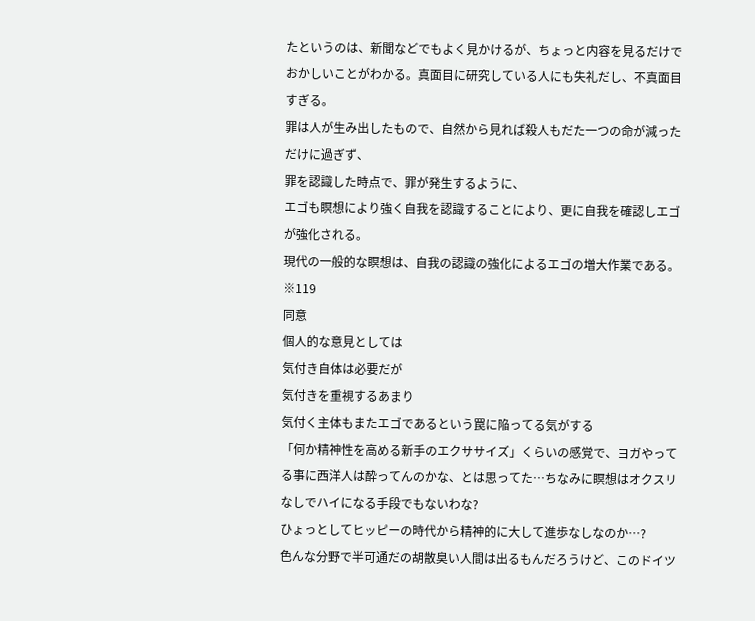たというのは、新聞などでもよく見かけるが、ちょっと内容を見るだけでおかしいことがわかる。真面目に研究している人にも失礼だし、不真面目すぎる。
罪は人が生み出したもので、自然から見れば殺人もだた一つの命が減っただけに過ぎず、
罪を認識した時点で、罪が発生するように、
エゴも瞑想により強く自我を認識することにより、更に自我を確認しエゴが強化される。
現代の一般的な瞑想は、自我の認識の強化によるエゴの増大作業である。
※119
同意
個人的な意見としては
気付き自体は必要だが
気付きを重視するあまり
気付く主体もまたエゴであるという罠に陥ってる気がする
「何か精神性を高める新手のエクササイズ」くらいの感覚で、ヨガやってる事に西洋人は酔ってんのかな、とは思ってた…ちなみに瞑想はオクスリなしでハイになる手段でもないわな?
ひょっとしてヒッピーの時代から精神的に大して進歩なしなのか…?
色んな分野で半可通だの胡散臭い人間は出るもんだろうけど、このドイツ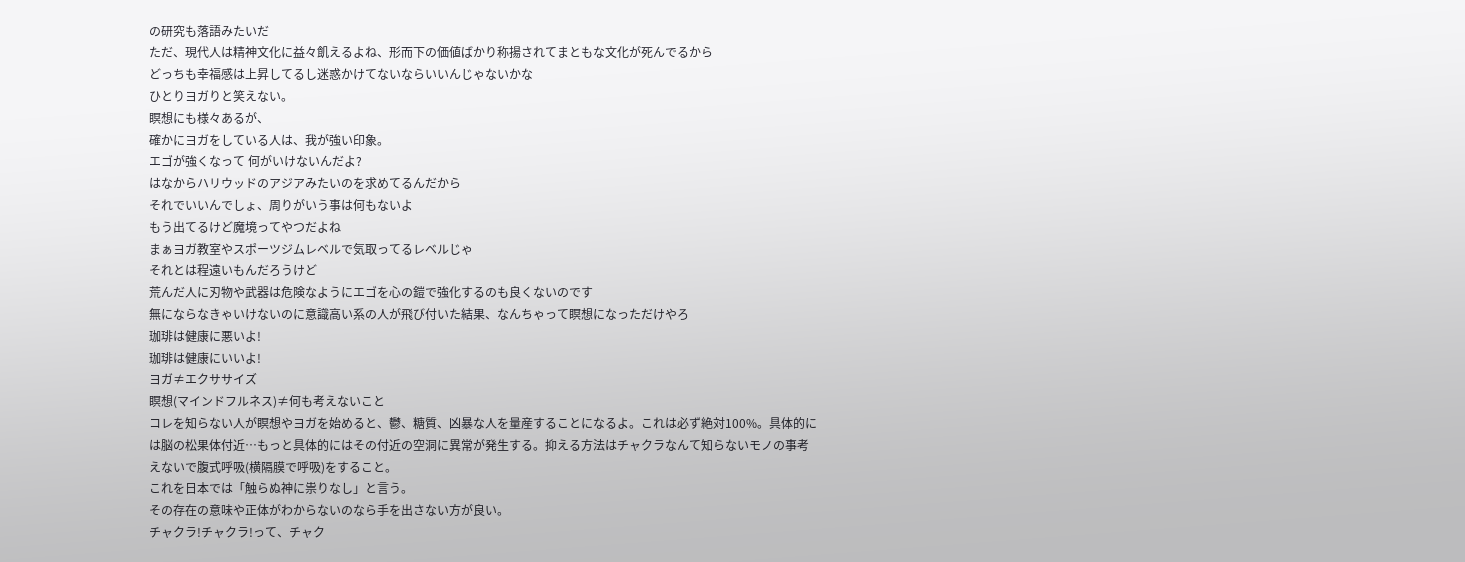の研究も落語みたいだ
ただ、現代人は精神文化に益々飢えるよね、形而下の価値ばかり称揚されてまともな文化が死んでるから
どっちも幸福感は上昇してるし迷惑かけてないならいいんじゃないかな
ひとりヨガりと笑えない。
瞑想にも様々あるが、
確かにヨガをしている人は、我が強い印象。
エゴが強くなって 何がいけないんだよ?
はなからハリウッドのアジアみたいのを求めてるんだから
それでいいんでしょ、周りがいう事は何もないよ
もう出てるけど魔境ってやつだよね
まぁヨガ教室やスポーツジムレベルで気取ってるレベルじゃ
それとは程遠いもんだろうけど
荒んだ人に刃物や武器は危険なようにエゴを心の鎧で強化するのも良くないのです
無にならなきゃいけないのに意識高い系の人が飛び付いた結果、なんちゃって瞑想になっただけやろ
珈琲は健康に悪いよ!
珈琲は健康にいいよ!
ヨガ≠エクササイズ
瞑想(マインドフルネス)≠何も考えないこと
コレを知らない人が瞑想やヨガを始めると、鬱、糖質、凶暴な人を量産することになるよ。これは必ず絶対100%。具体的には脳の松果体付近…もっと具体的にはその付近の空洞に異常が発生する。抑える方法はチャクラなんて知らないモノの事考えないで腹式呼吸(横隔膜で呼吸)をすること。
これを日本では「触らぬ神に祟りなし」と言う。
その存在の意味や正体がわからないのなら手を出さない方が良い。
チャクラ!チャクラ!って、チャク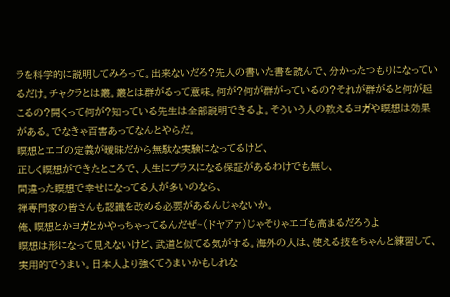ラを科学的に説明してみろって。出来ないだろ?先人の書いた書を読んで、分かったつもりになっているだけ。チャクラとは叢。叢とは群がるって意味。何が?何が群がっているの?それが群がると何が起こるの?開くって何が?知っている先生は全部説明できるよ。そういう人の教えるヨガや瞑想は効果がある。でなきゃ百害あってなんとやらだ。
瞑想とエゴの定義が曖昧だから無駄な実験になってるけど、
正しく瞑想ができたところで、人生にプラスになる保証があるわけでも無し、
間違った瞑想で幸せになってる人が多いのなら、
禅専門家の皆さんも認識を改める必要があるんじゃないか。
俺、瞑想とかヨガとかやっちゃってるんだぜ~(ドヤアァ)じゃそりゃエゴも高まるだろうよ
瞑想は形になって見えないけど、武道と似てる気がする。海外の人は、使える技をちゃんと練習して、実用的でうまい。日本人より強くてうまいかもしれな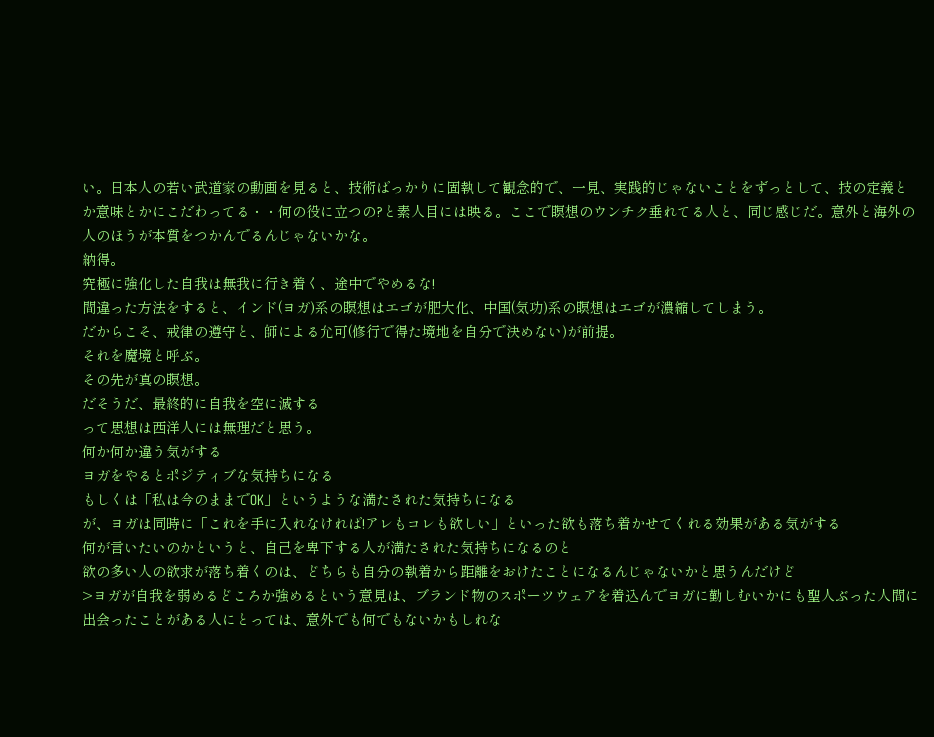い。日本人の若い武道家の動画を見ると、技術ばっかりに固執して観念的で、一見、実践的じゃないことをずっとして、技の定義とか意味とかにこだわってる・・何の役に立つの?と素人目には映る。ここで瞑想のウンチク垂れてる人と、同じ感じだ。意外と海外の人のほうが本質をつかんでるんじゃないかな。
納得。
究極に強化した自我は無我に行き着く、途中でやめるな!
間違った方法をすると、インド(ヨガ)系の瞑想はエゴが肥大化、中国(気功)系の瞑想はエゴが濃縮してしまう。
だからこそ、戒律の遵守と、師による允可(修行で得た境地を自分で決めない)が前提。
それを魔境と呼ぶ。
その先が真の瞑想。
だそうだ、最終的に自我を空に滅する
って思想は西洋人には無理だと思う。
何か何か違う気がする
ヨガをやるとポジティブな気持ちになる
もしくは「私は今のままでOK」というような満たされた気持ちになる
が、ヨガは同時に「これを手に入れなければ!アレもコレも欲しい」といった欲も落ち着かせてくれる効果がある気がする
何が言いたいのかというと、自己を卑下する人が満たされた気持ちになるのと
欲の多い人の欲求が落ち着くのは、どちらも自分の執着から距離をおけたことになるんじゃないかと思うんだけど
>ヨガが自我を弱めるどころか強めるという意見は、ブランド物のスポーツウェアを着込んでヨガに勤しむいかにも聖人ぶった人間に出会ったことがある人にとっては、意外でも何でもないかもしれな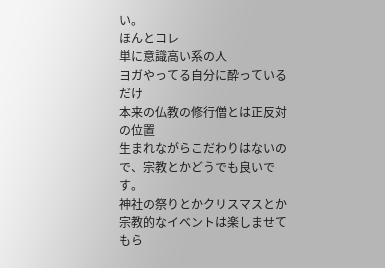い。
ほんとコレ
単に意識高い系の人
ヨガやってる自分に酔っているだけ
本来の仏教の修行僧とは正反対の位置
生まれながらこだわりはないので、宗教とかどうでも良いです。
神社の祭りとかクリスマスとか宗教的なイベントは楽しませてもら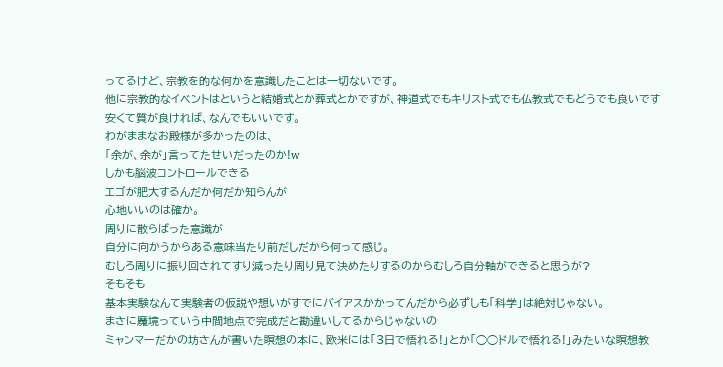ってるけど、宗教を的な何かを意識したことは一切ないです。
他に宗教的なイベントはというと結婚式とか葬式とかですが、神道式でもキリスト式でも仏教式でもどうでも良いです
安くて質が良ければ、なんでもいいです。
わがままなお殿様が多かったのは、
「余が、余が」言ってたせいだったのか!w
しかも脳波コントロールできる
エゴが肥大するんだか何だか知らんが
心地いいのは確か。
周りに散らばった意識が
自分に向かうからある意味当たり前だしだから何って感じ。
むしろ周りに振り回されてすり減ったり周り見て決めたりするのからむしろ自分軸ができると思うが?
そもそも
基本実験なんて実験者の仮説や想いがすでにバイアスかかってんだから必ずしも「科学」は絶対じゃない。
まさに魔境っていう中間地点で完成だと勘違いしてるからじゃないの
ミャンマーだかの坊さんが書いた瞑想の本に、欧米には「3日で悟れる!」とか「◯◯ドルで悟れる!」みたいな瞑想教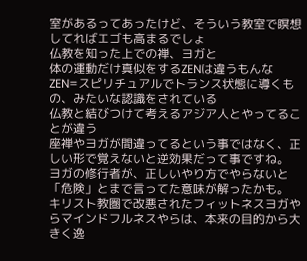室があるってあったけど、そういう教室で瞑想してればエゴも高まるでしょ
仏教を知った上での禅、ヨガと
体の運動だけ真似をするZENは違うもんな
ZEN=スピリチュアルでトランス状態に導くもの、みたいな認識をされている
仏教と結びつけて考えるアジア人とやってることが違う
座禅やヨガが間違ってるという事ではなく、正しい形で覚えないと逆効果だって事ですね。
ヨガの修行者が、正しいやり方でやらないと「危険」とまで言ってた意味が解ったかも。
キリスト教圏で改悪されたフィットネスヨガやらマインドフルネスやらは、本来の目的から大きく逸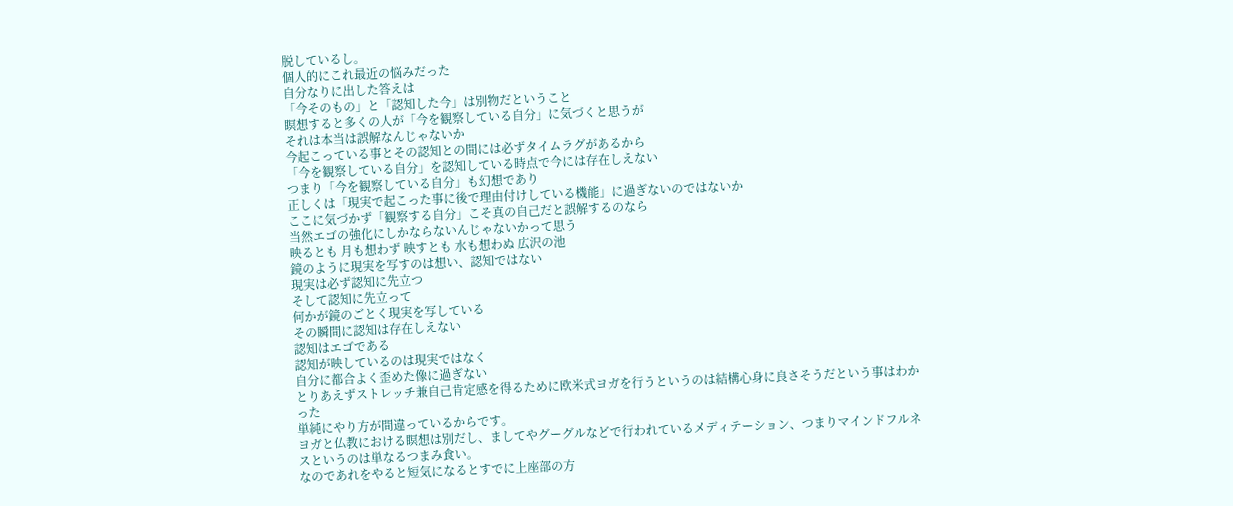脱しているし。
個人的にこれ最近の悩みだった
自分なりに出した答えは
「今そのもの」と「認知した今」は別物だということ
瞑想すると多くの人が「今を観察している自分」に気づくと思うが
それは本当は誤解なんじゃないか
今起こっている事とその認知との間には必ずタイムラグがあるから
「今を観察している自分」を認知している時点で今には存在しえない
つまり「今を観察している自分」も幻想であり
正しくは「現実で起こった事に後で理由付けしている機能」に過ぎないのではないか
ここに気づかず「観察する自分」こそ真の自己だと誤解するのなら
当然エゴの強化にしかならないんじゃないかって思う
映るとも 月も想わず 映すとも 水も想わぬ 広沢の池
鏡のように現実を写すのは想い、認知ではない
現実は必ず認知に先立つ
そして認知に先立って
何かが鏡のごとく現実を写している
その瞬間に認知は存在しえない
認知はエゴである
認知が映しているのは現実ではなく
自分に都合よく歪めた像に過ぎない
とりあえずストレッチ兼自己肯定感を得るために欧米式ヨガを行うというのは結構心身に良さそうだという事はわかった
単純にやり方が間違っているからです。
ヨガと仏教における瞑想は別だし、ましてやグーグルなどで行われているメディテーション、つまりマインドフルネスというのは単なるつまみ食い。
なのであれをやると短気になるとすでに上座部の方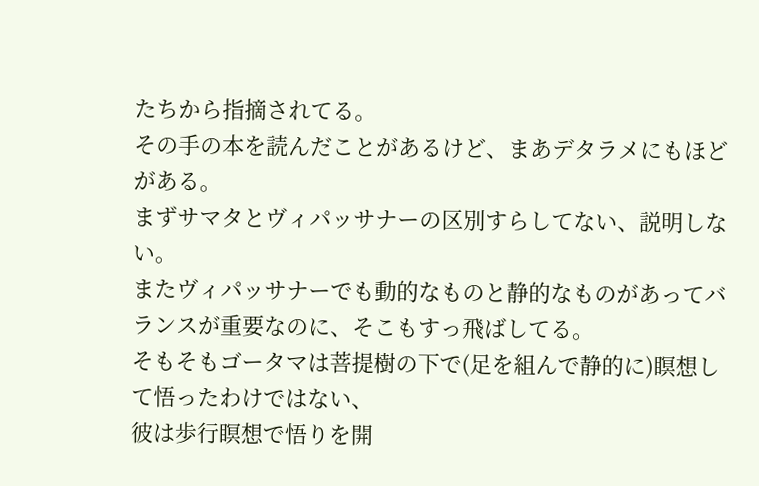たちから指摘されてる。
その手の本を読んだことがあるけど、まあデタラメにもほどがある。
まずサマタとヴィパッサナーの区別すらしてない、説明しない。
またヴィパッサナーでも動的なものと静的なものがあってバランスが重要なのに、そこもすっ飛ばしてる。
そもそもゴータマは菩提樹の下で(足を組んで静的に)瞑想して悟ったわけではない、
彼は歩行瞑想で悟りを開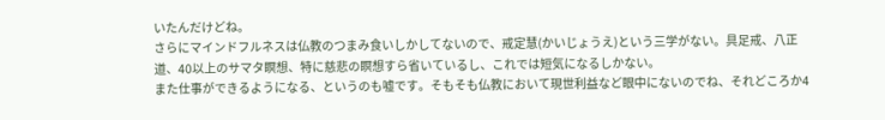いたんだけどね。
さらにマインドフルネスは仏教のつまみ食いしかしてないので、戒定慧(かいじょうえ)という三学がない。具足戒、八正道、40以上のサマタ瞑想、特に慈悲の瞑想すら省いているし、これでは短気になるしかない。
また仕事ができるようになる、というのも嘘です。そもそも仏教において現世利益など眼中にないのでね、それどころか4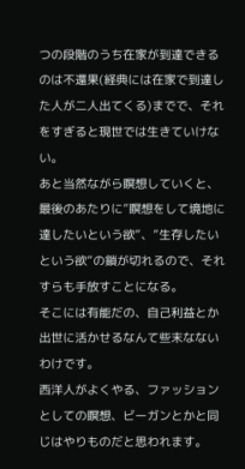つの段階のうち在家が到達できるのは不還果(経典には在家で到達した人が二人出てくる)までで、それをすぎると現世では生きていけない。
あと当然ながら瞑想していくと、最後のあたりに”瞑想をして境地に達したいという欲”、”生存したいという欲”の鎖が切れるので、それすらも手放すことになる。
そこには有能だの、自己利益とか出世に活かせるなんて些末なないわけです。
西洋人がよくやる、ファッションとしての瞑想、ビーガンとかと同じはやりものだと思われます。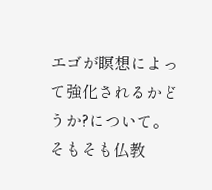エゴが瞑想によって強化されるかどうか?について。
そもそも仏教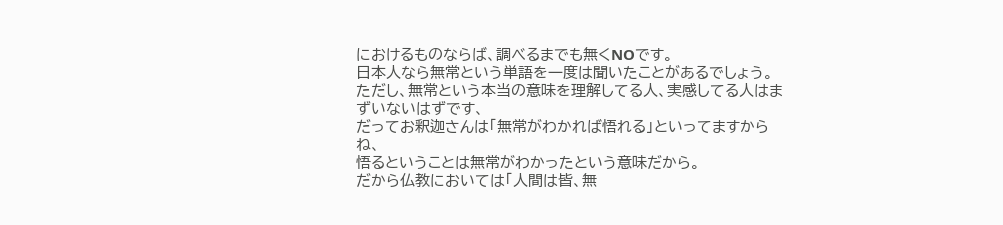におけるものならば、調べるまでも無くNOです。
日本人なら無常という単語を一度は聞いたことがあるでしょう。
ただし、無常という本当の意味を理解してる人、実感してる人はまずいないはずです、
だってお釈迦さんは「無常がわかれば悟れる」といってますからね、
悟るということは無常がわかったという意味だから。
だから仏教においては「人間は皆、無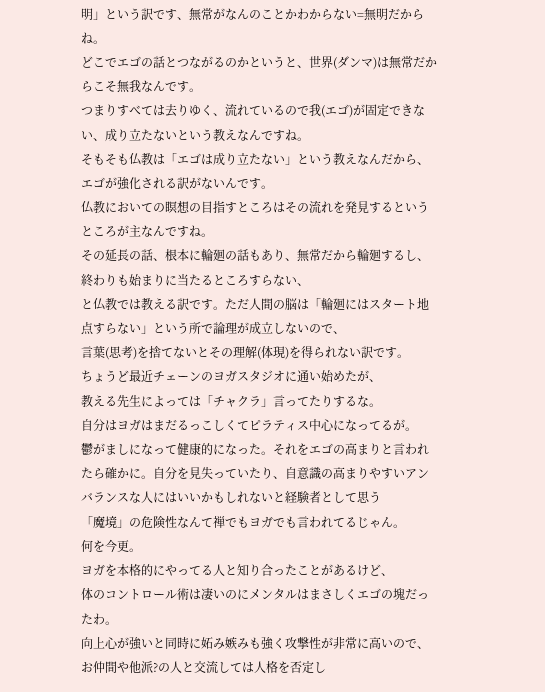明」という訳です、無常がなんのことかわからない=無明だからね。
どこでエゴの話とつながるのかというと、世界(ダンマ)は無常だからこそ無我なんです。
つまりすべては去りゆく、流れているので我(エゴ)が固定できない、成り立たないという教えなんですね。
そもそも仏教は「エゴは成り立たない」という教えなんだから、エゴが強化される訳がないんです。
仏教においての瞑想の目指すところはその流れを発見するというところが主なんですね。
その延長の話、根本に輪廻の話もあり、無常だから輪廻するし、終わりも始まりに当たるところすらない、
と仏教では教える訳です。ただ人間の脳は「輪廻にはスタート地点すらない」という所で論理が成立しないので、
言葉(思考)を捨てないとその理解(体現)を得られない訳です。
ちょうど最近チェーンのヨガスタジオに通い始めたが、
教える先生によっては「チャクラ」言ってたりするな。
自分はヨガはまだるっこしくてピラティス中心になってるが。
鬱がましになって健康的になった。それをエゴの高まりと言われたら確かに。自分を見失っていたり、自意識の高まりやすいアンバランスな人にはいいかもしれないと経験者として思う
「魔境」の危険性なんて禅でもヨガでも言われてるじゃん。
何を今更。
ヨガを本格的にやってる人と知り合ったことがあるけど、
体のコントロール術は凄いのにメンタルはまさしくエゴの塊だったわ。
向上心が強いと同時に妬み嫉みも強く攻撃性が非常に高いので、
お仲間や他派?の人と交流しては人格を否定し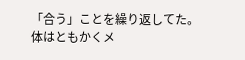「合う」ことを繰り返してた。
体はともかくメ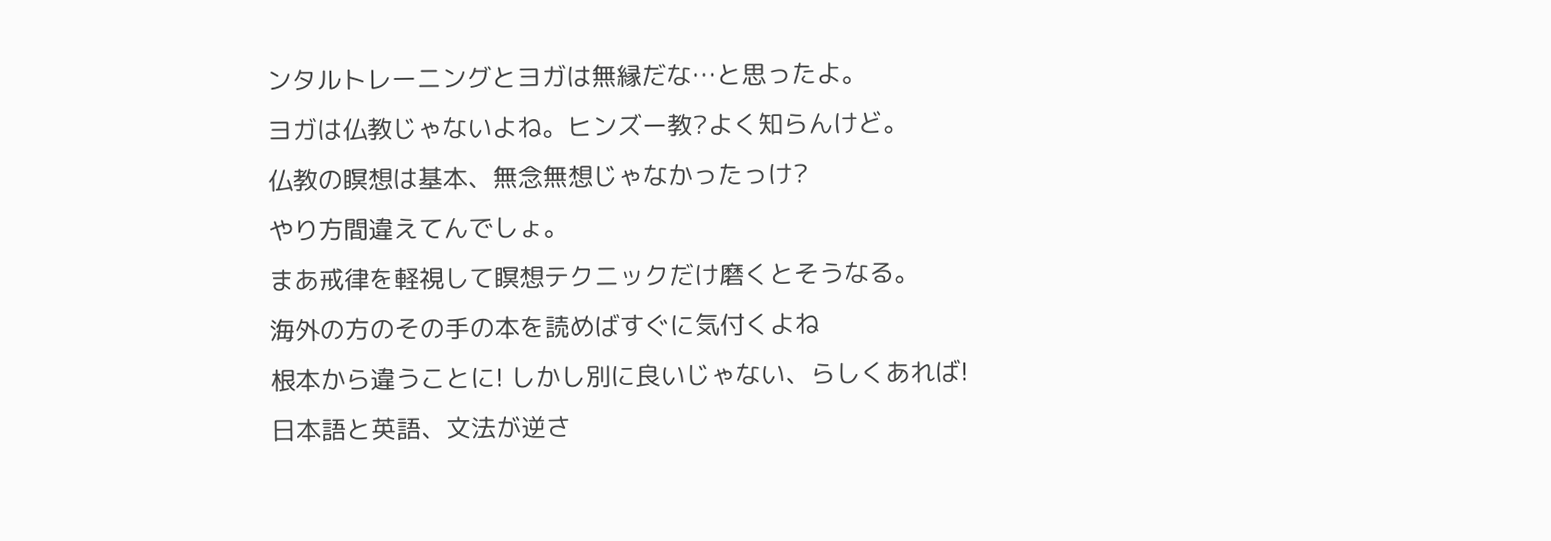ンタルトレーニングとヨガは無縁だな…と思ったよ。
ヨガは仏教じゃないよね。ヒンズー教?よく知らんけど。
仏教の瞑想は基本、無念無想じゃなかったっけ?
やり方間違えてんでしょ。
まあ戒律を軽視して瞑想テクニックだけ磨くとそうなる。
海外の方のその手の本を読めばすぐに気付くよね
根本から違うことに! しかし別に良いじゃない、らしくあれば!
日本語と英語、文法が逆さ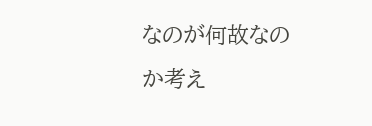なのが何故なのか考え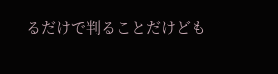るだけで判ることだけども